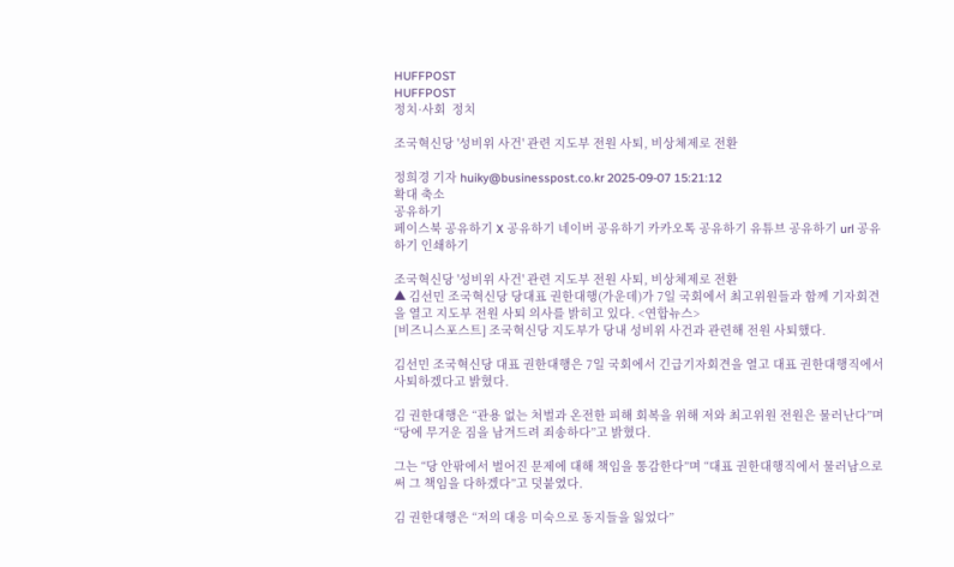HUFFPOST
HUFFPOST
정치·사회  정치

조국혁신당 '성비위 사건' 관련 지도부 전원 사퇴, 비상체제로 전환

정희경 기자 huiky@businesspost.co.kr 2025-09-07 15:21:12
확대 축소
공유하기
페이스북 공유하기 X 공유하기 네이버 공유하기 카카오톡 공유하기 유튜브 공유하기 url 공유하기 인쇄하기

조국혁신당 '성비위 사건' 관련 지도부 전원 사퇴, 비상체제로 전환
▲ 김선민 조국혁신당 당대표 권한대행(가운데)가 7일 국회에서 최고위원들과 함께 기자회견을 열고 지도부 전원 사퇴 의사를 밝히고 있다. <연합뉴스>
[비즈니스포스트] 조국혁신당 지도부가 당내 성비위 사건과 관련해 전원 사퇴했다.

김선민 조국혁신당 대표 권한대행은 7일 국회에서 긴급기자회견을 열고 대표 권한대행직에서 사퇴하겠다고 밝혔다.

김 권한대행은 “관용 없는 처벌과 온전한 피해 회복을 위해 저와 최고위원 전원은 물러난다”며 “당에 무거운 짐을 남겨드려 죄송하다”고 밝혔다.

그는 “당 안팎에서 벌어진 문제에 대해 책임을 통감한다”며 “대표 권한대행직에서 물러남으로써 그 책임을 다하겠다”고 덧붙였다.

김 권한대행은 “저의 대응 미숙으로 동지들을 잃었다”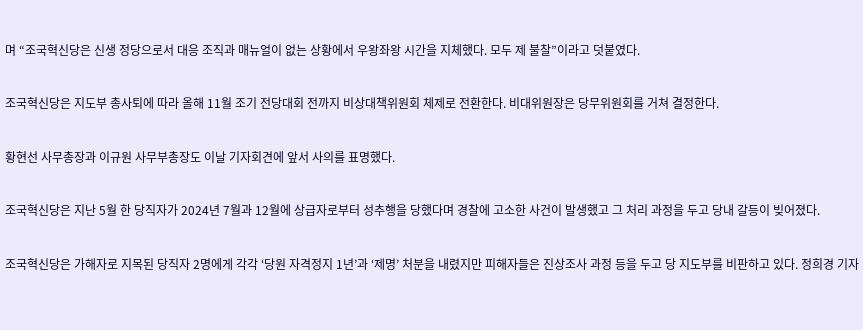며 “조국혁신당은 신생 정당으로서 대응 조직과 매뉴얼이 없는 상황에서 우왕좌왕 시간을 지체했다. 모두 제 불찰”이라고 덧붙였다.

조국혁신당은 지도부 총사퇴에 따라 올해 11월 조기 전당대회 전까지 비상대책위원회 체제로 전환한다. 비대위원장은 당무위원회를 거쳐 결정한다.

황현선 사무총장과 이규원 사무부총장도 이날 기자회견에 앞서 사의를 표명했다.

조국혁신당은 지난 5월 한 당직자가 2024년 7월과 12월에 상급자로부터 성추행을 당했다며 경찰에 고소한 사건이 발생했고 그 처리 과정을 두고 당내 갈등이 빚어졌다.

조국혁신당은 가해자로 지목된 당직자 2명에게 각각 ‘당원 자격정지 1년’과 ‘제명’ 처분을 내렸지만 피해자들은 진상조사 과정 등을 두고 당 지도부를 비판하고 있다. 정희경 기자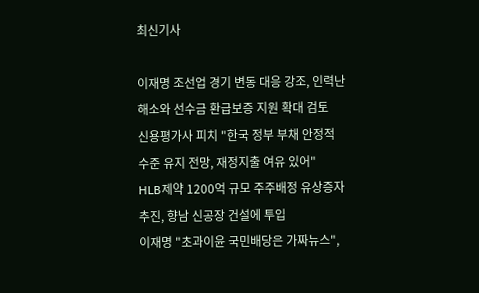최신기사

이재명 조선업 경기 변동 대응 강조, 인력난 해소와 선수금 환급보증 지원 확대 검토
신용평가사 피치 "한국 정부 부채 안정적 수준 유지 전망, 재정지출 여유 있어"
HLB제약 1200억 규모 주주배정 유상증자 추진, 향남 신공장 건설에 투입
이재명 "초과이윤 국민배당은 가짜뉴스",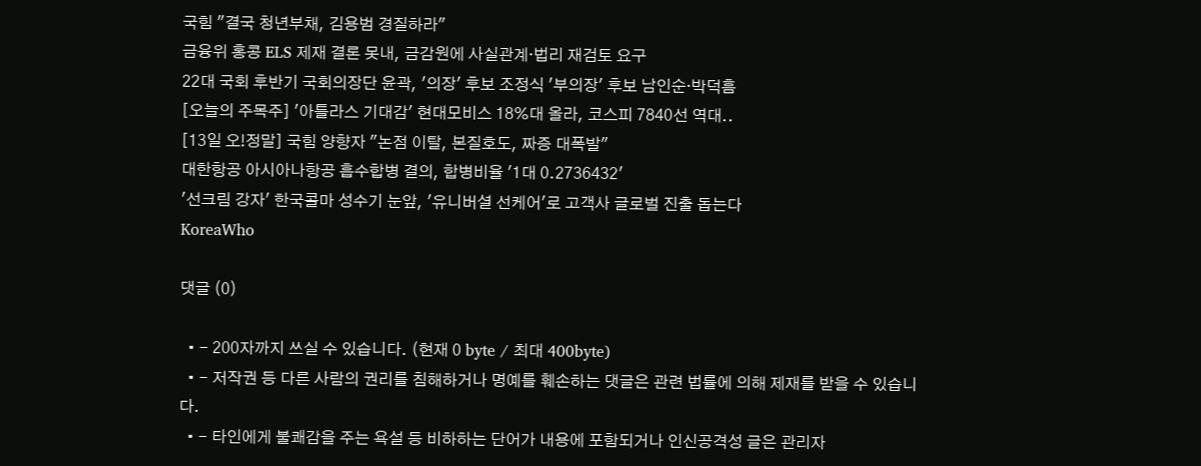국힘 "결국 청년부채, 김용범 경질하라"
금융위 홍콩 ELS 제재 결론 못내, 금감원에 사실관계·법리 재검토 요구
22대 국회 후반기 국회의장단 윤곽, '의장' 후보 조정식 '부의장' 후보 남인순·박덕흠
[오늘의 주목주] '아틀라스 기대감' 현대모비스 18%대 올라, 코스피 7840선 역대..
[13일 오!정말] 국힘 양향자 "논점 이탈, 본질호도, 짜증 대폭발"
대한항공 아시아나항공 흡수합병 결의, 합병비율 '1대 0.2736432'
'선크림 강자' 한국콜마 성수기 눈앞, '유니버셜 선케어'로 고객사 글로벌 진출 돕는다
KoreaWho

댓글 (0)

  • - 200자까지 쓰실 수 있습니다. (현재 0 byte / 최대 400byte)
  • - 저작권 등 다른 사람의 권리를 침해하거나 명예를 훼손하는 댓글은 관련 법률에 의해 제재를 받을 수 있습니다.
  • - 타인에게 불쾌감을 주는 욕설 등 비하하는 단어가 내용에 포함되거나 인신공격성 글은 관리자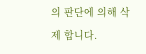의 판단에 의해 삭제 합니다.